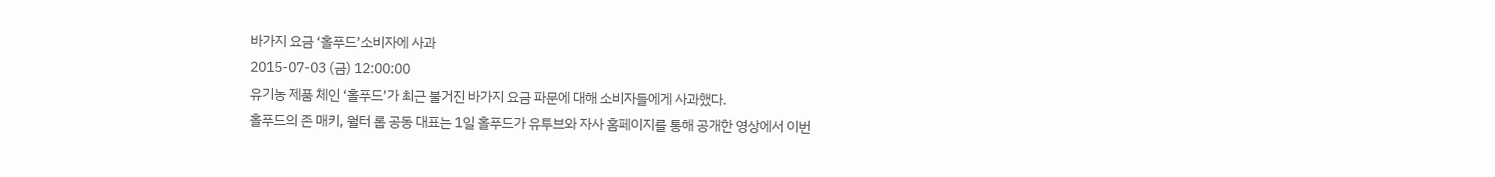바가지 요금 ‘홀푸드’소비자에 사과
2015-07-03 (금) 12:00:00
유기농 제품 체인 ‘홀푸드’가 최근 불거진 바가지 요금 파문에 대해 소비자들에게 사과했다.
홀푸드의 존 매키, 월터 롭 공동 대표는 1일 홀푸드가 유투브와 자사 홈페이지를 통해 공개한 영상에서 이번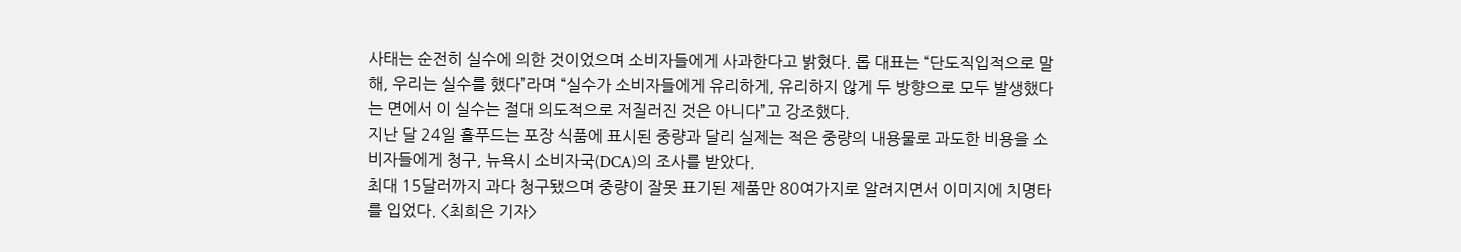사태는 순전히 실수에 의한 것이었으며 소비자들에게 사과한다고 밝혔다. 롭 대표는 “단도직입적으로 말해, 우리는 실수를 했다”라며 “실수가 소비자들에게 유리하게, 유리하지 않게 두 방향으로 모두 발생했다는 면에서 이 실수는 절대 의도적으로 저질러진 것은 아니다”고 강조했다.
지난 달 24일 홀푸드는 포장 식품에 표시된 중량과 달리 실제는 적은 중량의 내용물로 과도한 비용을 소비자들에게 청구, 뉴욕시 소비자국(DCA)의 조사를 받았다.
최대 15달러까지 과다 청구됐으며 중량이 잘못 표기된 제품만 80여가지로 알려지면서 이미지에 치명타를 입었다. <최희은 기자>